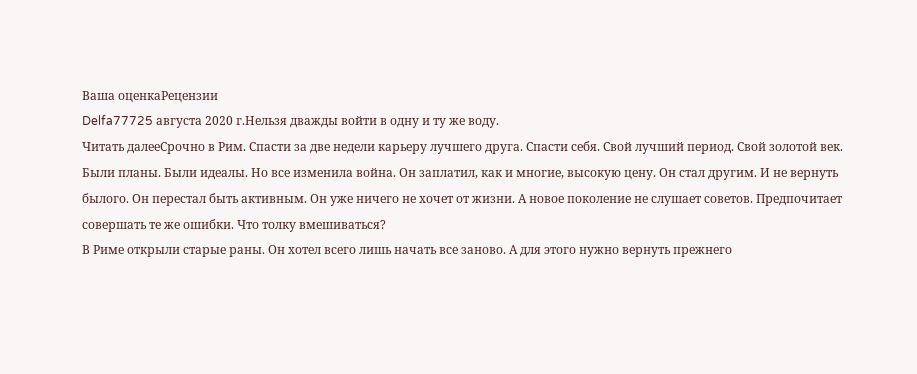Ваша оценкаРецензии
Delfa77725 августа 2020 г.Нельзя дважды войти в одну и ту же воду.
Читать далееСрочно в Рим. Спасти за две недели карьеру лучшего друга. Спасти себя. Свой лучший период. Свой золотой век.
Были планы. Были идеалы. Но все изменила война. Он заплатил, как и многие, высокую цену. Он стал другим. И не вернуть былого. Он перестал быть активным. Он уже ничего не хочет от жизни. А новое поколение не слушает советов. Предпочитает совершать те же ошибки. Что толку вмешиваться?
В Риме открыли старые раны. Он хотел всего лишь начать все заново. А для этого нужно вернуть прежнего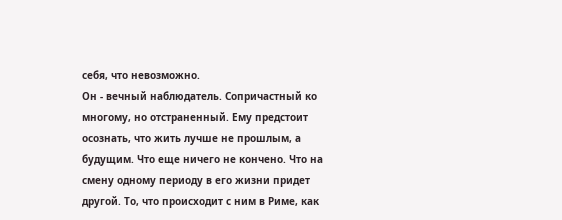себя, что невозможно.
Он - вечный наблюдатель. Сопричастный ко многому, но отстраненный. Ему предстоит осознать, что жить лучше не прошлым, а будущим. Что еще ничего не кончено. Что на смену одному периоду в его жизни придет другой. То, что происходит с ним в Риме, как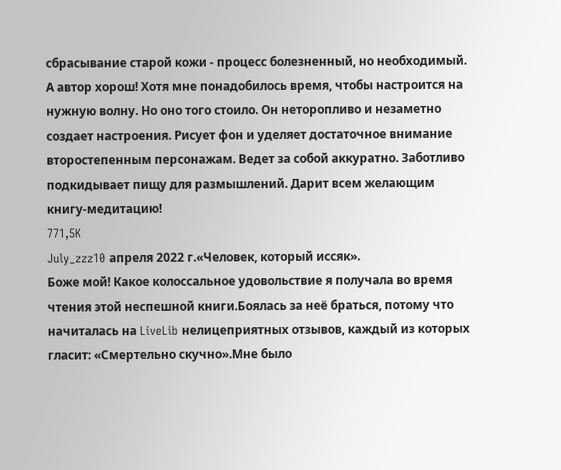сбрасывание старой кожи - процесс болезненный, но необходимый.
А автор хорош! Хотя мне понадобилось время, чтобы настроится на нужную волну. Но оно того стоило. Он неторопливо и незаметно создает настроения. Рисует фон и уделяет достаточное внимание второстепенным персонажам. Ведет за собой аккуратно. Заботливо подкидывает пищу для размышлений. Дарит всем желающим книгу-медитацию!
771,5K
July_zzz10 апреля 2022 г.«Человек, который иссяк».
Боже мой! Какое колоссальное удовольствие я получала во время чтения этой неспешной книги.Боялась за неё браться, потому что начиталась на LiveLib нелицеприятных отзывов, каждый из которых гласит: «Смертельно скучно».Мне было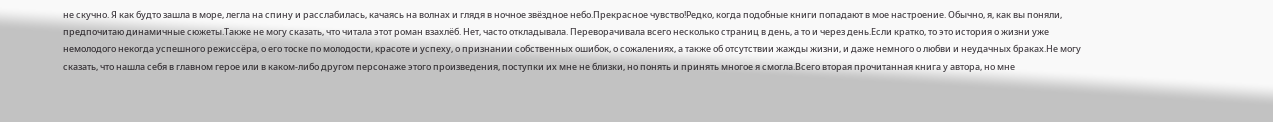не скучно. Я как будто зашла в море, легла на спину и расслабилась, качаясь на волнах и глядя в ночное звёздное небо.Прекрасное чувство!Редко, когда подобные книги попадают в мое настроение. Обычно, я, как вы поняли, предпочитаю динамичные сюжеты.Также не могу сказать, что читала этот роман взахлёб. Нет, часто откладывала. Переворачивала всего несколько страниц в день, а то и через день.Если кратко, то это история о жизни уже немолодого некогда успешного режиссёра, о его тоске по молодости, красоте и успеху, о признании собственных ошибок, о сожалениях, а также об отсутствии жажды жизни, и даже немного о любви и неудачных браках.Не могу сказать, что нашла себя в главном герое или в каком-либо другом персонаже этого произведения, поступки их мне не близки, но понять и принять многое я смогла.Всего вторая прочитанная книга у автора, но мне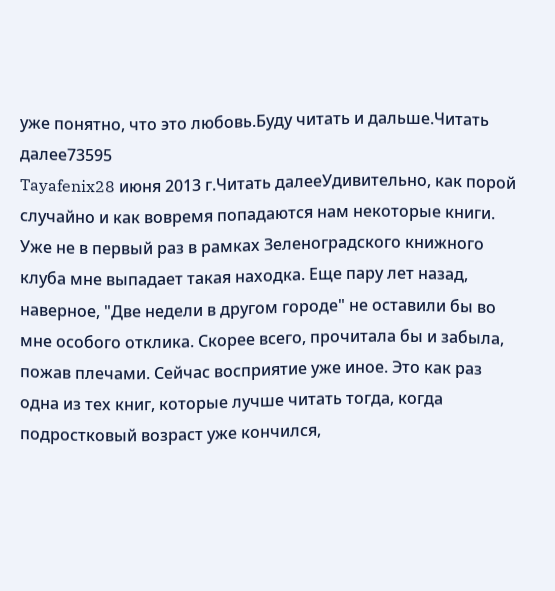уже понятно, что это любовь.Буду читать и дальше.Читать далее73595
Tayafenix28 июня 2013 г.Читать далееУдивительно, как порой случайно и как вовремя попадаются нам некоторые книги. Уже не в первый раз в рамках Зеленоградского книжного клуба мне выпадает такая находка. Еще пару лет назад, наверное, "Две недели в другом городе" не оставили бы во мне особого отклика. Скорее всего, прочитала бы и забыла, пожав плечами. Сейчас восприятие уже иное. Это как раз одна из тех книг, которые лучше читать тогда, когда подростковый возраст уже кончился,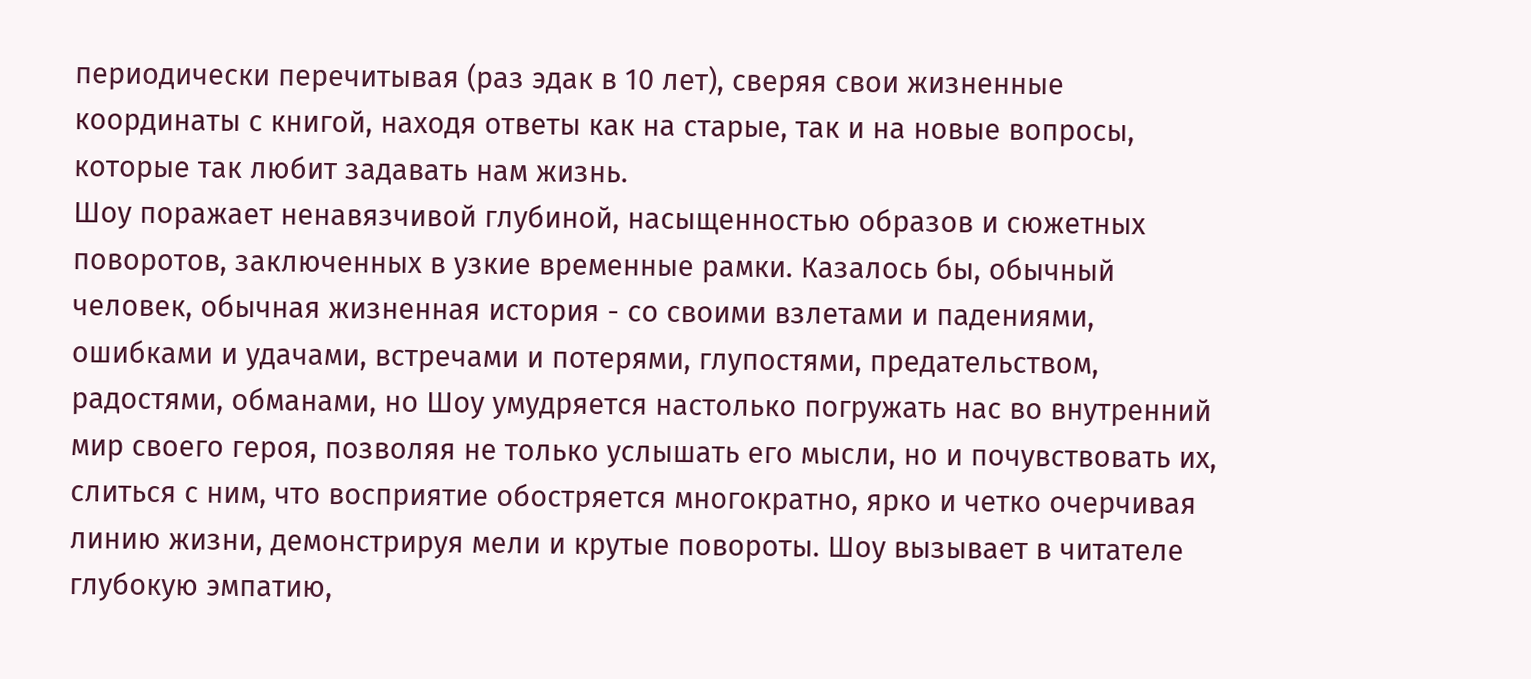периодически перечитывая (раз эдак в 10 лет), сверяя свои жизненные координаты с книгой, находя ответы как на старые, так и на новые вопросы, которые так любит задавать нам жизнь.
Шоу поражает ненавязчивой глубиной, насыщенностью образов и сюжетных поворотов, заключенных в узкие временные рамки. Казалось бы, обычный человек, обычная жизненная история - со своими взлетами и падениями, ошибками и удачами, встречами и потерями, глупостями, предательством, радостями, обманами, но Шоу умудряется настолько погружать нас во внутренний мир своего героя, позволяя не только услышать его мысли, но и почувствовать их, слиться с ним, что восприятие обостряется многократно, ярко и четко очерчивая линию жизни, демонстрируя мели и крутые повороты. Шоу вызывает в читателе глубокую эмпатию,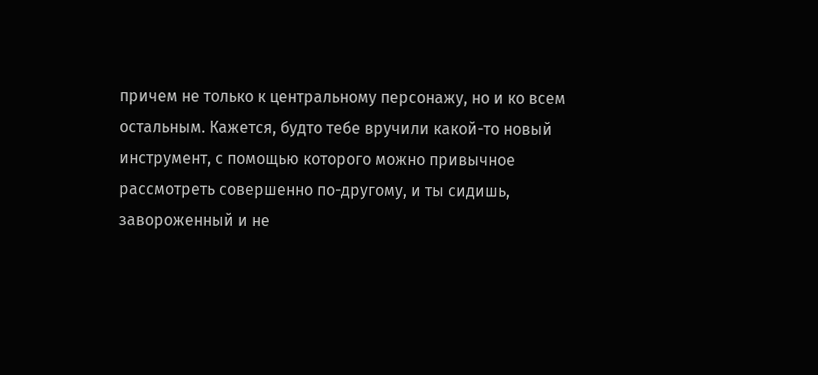причем не только к центральному персонажу, но и ко всем остальным. Кажется, будто тебе вручили какой-то новый инструмент, с помощью которого можно привычное рассмотреть совершенно по-другому, и ты сидишь, завороженный и не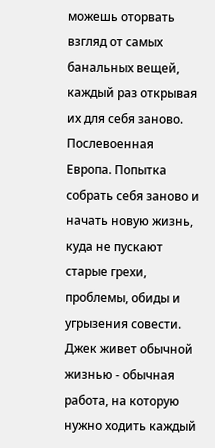можешь оторвать взгляд от самых банальных вещей, каждый раз открывая их для себя заново.
Послевоенная Европа. Попытка собрать себя заново и начать новую жизнь, куда не пускают старые грехи, проблемы, обиды и угрызения совести. Джек живет обычной жизнью - обычная работа, на которую нужно ходить каждый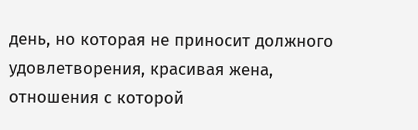день, но которая не приносит должного удовлетворения, красивая жена, отношения с которой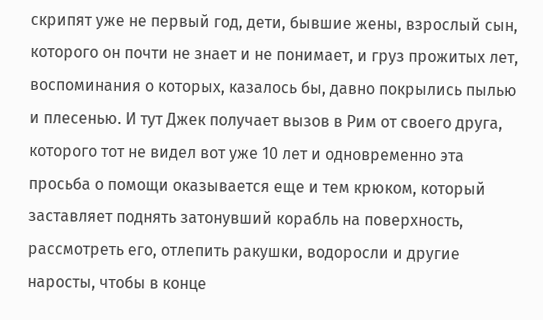скрипят уже не первый год, дети, бывшие жены, взрослый сын, которого он почти не знает и не понимает, и груз прожитых лет, воспоминания о которых, казалось бы, давно покрылись пылью и плесенью. И тут Джек получает вызов в Рим от своего друга, которого тот не видел вот уже 10 лет и одновременно эта просьба о помощи оказывается еще и тем крюком, который заставляет поднять затонувший корабль на поверхность, рассмотреть его, отлепить ракушки, водоросли и другие наросты, чтобы в конце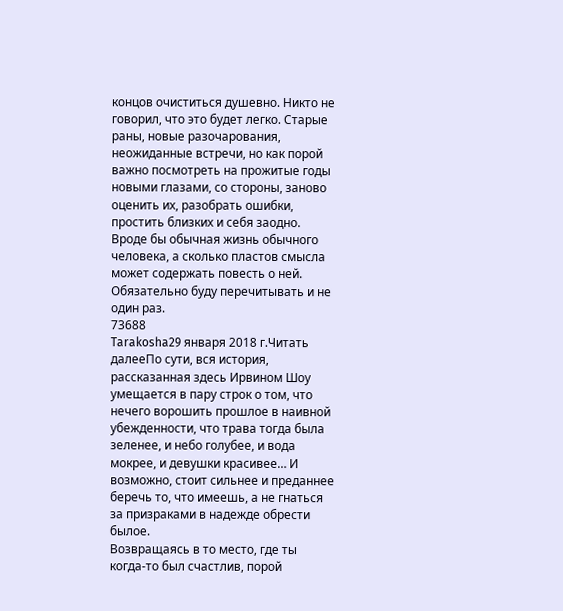концов очиститься душевно. Никто не говорил, что это будет легко. Старые раны, новые разочарования, неожиданные встречи, но как порой важно посмотреть на прожитые годы новыми глазами, со стороны, заново оценить их, разобрать ошибки, простить близких и себя заодно. Вроде бы обычная жизнь обычного человека, а сколько пластов смысла может содержать повесть о ней. Обязательно буду перечитывать и не один раз.
73688
Tarakosha29 января 2018 г.Читать далееПо сути, вся история, рассказанная здесь Ирвином Шоу умещается в пару строк о том, что нечего ворошить прошлое в наивной убежденности, что трава тогда была зеленее, и небо голубее, и вода мокрее, и девушки красивее… И возможно, стоит сильнее и преданнее беречь то, что имеешь, а не гнаться за призраками в надежде обрести былое.
Возвращаясь в то место, где ты когда-то был счастлив, порой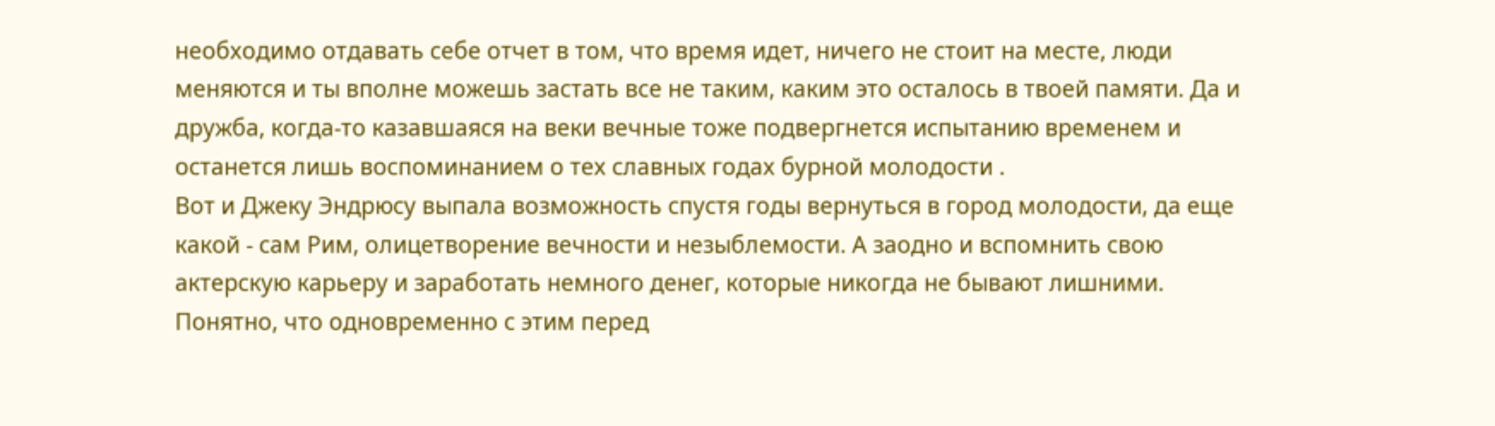необходимо отдавать себе отчет в том, что время идет, ничего не стоит на месте, люди меняются и ты вполне можешь застать все не таким, каким это осталось в твоей памяти. Да и дружба, когда-то казавшаяся на веки вечные тоже подвергнется испытанию временем и останется лишь воспоминанием о тех славных годах бурной молодости .
Вот и Джеку Эндрюсу выпала возможность спустя годы вернуться в город молодости, да еще какой - сам Рим, олицетворение вечности и незыблемости. А заодно и вспомнить свою актерскую карьеру и заработать немного денег, которые никогда не бывают лишними. Понятно, что одновременно с этим перед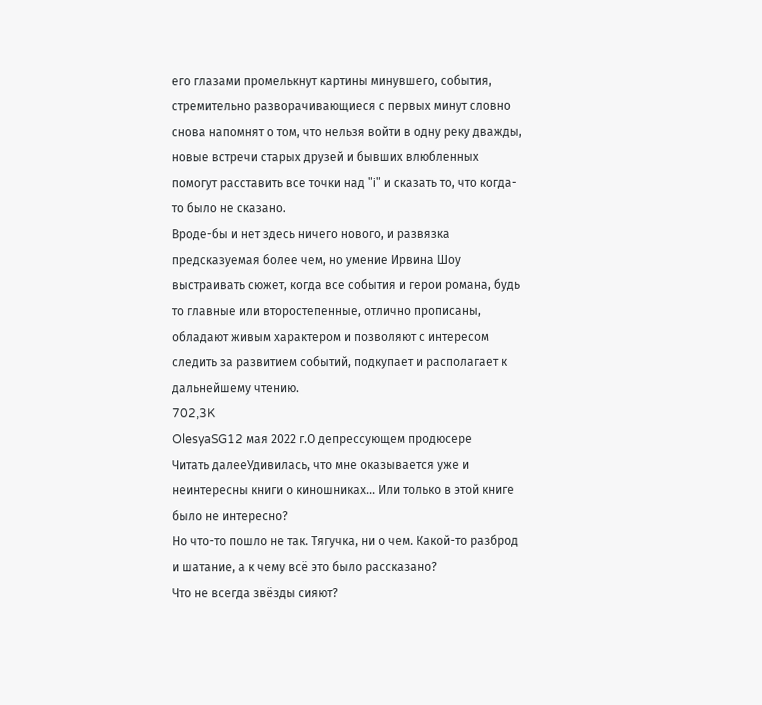его глазами промелькнут картины минувшего, события, стремительно разворачивающиеся с первых минут словно снова напомнят о том, что нельзя войти в одну реку дважды, новые встречи старых друзей и бывших влюбленных помогут расставить все точки над "i" и сказать то, что когда-то было не сказано.
Вроде-бы и нет здесь ничего нового, и развязка предсказуемая более чем, но умение Ирвина Шоу выстраивать сюжет, когда все события и герои романа, будь то главные или второстепенные, отлично прописаны, обладают живым характером и позволяют с интересом следить за развитием событий, подкупает и располагает к дальнейшему чтению.
702,3K
OlesyaSG12 мая 2022 г.О депрессующем продюсере
Читать далееУдивилась, что мне оказывается уже и неинтересны книги о киношниках... Или только в этой книге было не интересно?
Но что-то пошло не так. Тягучка, ни о чем. Какой-то разброд и шатание, а к чему всё это было рассказано?
Что не всегда звёзды сияют?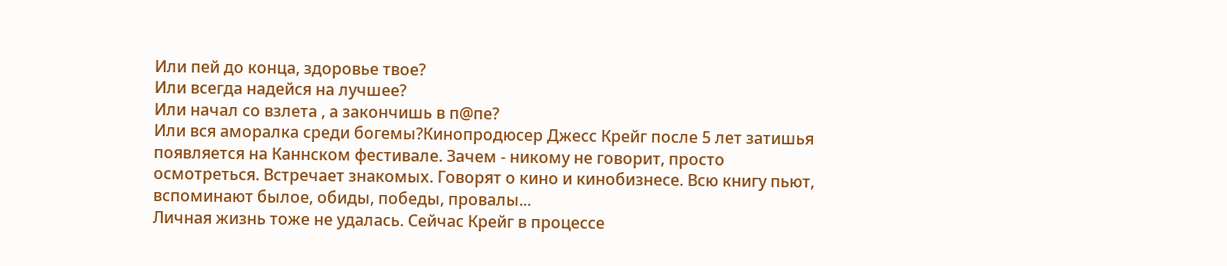Или пей до конца, здоровье твое?
Или всегда надейся на лучшее?
Или начал со взлета , а закончишь в п@пе?
Или вся аморалка среди богемы?Кинопродюсер Джесс Крейг после 5 лет затишья появляется на Каннском фестивале. Зачем - никому не говорит, просто осмотреться. Встречает знакомых. Говорят о кино и кинобизнесе. Всю книгу пьют, вспоминают былое, обиды, победы, провалы...
Личная жизнь тоже не удалась. Сейчас Крейг в процессе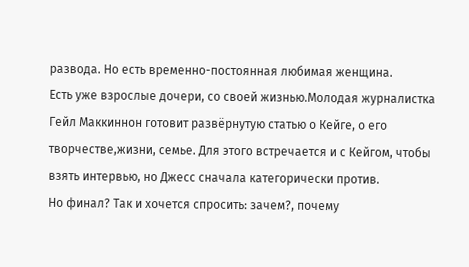развода. Но есть временно-постоянная любимая женщина.
Есть уже взрослые дочери, со своей жизнью.Молодая журналистка Гейл Маккиннон готовит развёрнутую статью о Кейге, о его творчестве,жизни, семье. Для этого встречается и с Кейгом, чтобы взять интервью, но Джесс сначала категорически против.
Но финал? Так и хочется спросить: зачем?, почему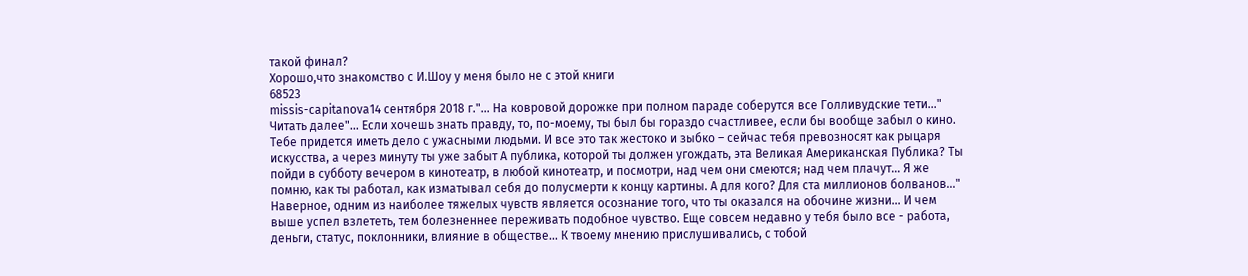такой финал?
Хорошо,что знакомство с И.Шоу у меня было не с этой книги
68523
missis-capitanova14 сентября 2018 г."... На ковровой дорожке при полном параде соберутся все Голливудские тети..."
Читать далее"... Если хочешь знать правду, то, по-моему, ты был бы гораздо счастливее, если бы вообще забыл о кино. Тебе придется иметь дело с ужасными людьми. И все это так жестоко и зыбко – сейчас тебя превозносят как рыцаря искусства, а через минуту ты уже забыт А публика, которой ты должен угождать, эта Великая Американская Публика? Ты пойди в субботу вечером в кинотеатр, в любой кинотеатр, и посмотри, над чем они смеются; над чем плачут… Я же помню, как ты работал, как изматывал себя до полусмерти к концу картины. А для кого? Для ста миллионов болванов..."
Наверное, одним из наиболее тяжелых чувств является осознание того, что ты оказался на обочине жизни... И чем выше успел взлететь, тем болезненнее переживать подобное чувство. Еще совсем недавно у тебя было все - работа, деньги, статус, поклонники, влияние в обществе... К твоему мнению прислушивались, с тобой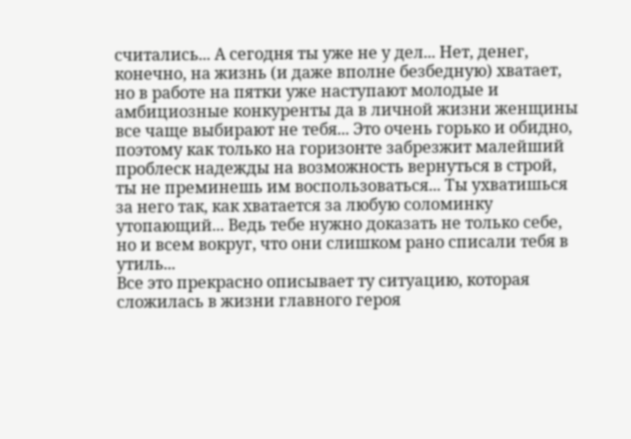считались... А сегодня ты уже не у дел... Нет, денег, конечно, на жизнь (и даже вполне безбедную) хватает, но в работе на пятки уже наступают молодые и амбициозные конкуренты да в личной жизни женщины все чаще выбирают не тебя... Это очень горько и обидно, поэтому как только на горизонте забрезжит малейший проблеск надежды на возможность вернуться в строй, ты не преминешь им воспользоваться... Ты ухватишься за него так, как хватается за любую соломинку утопающий... Ведь тебе нужно доказать не только себе, но и всем вокруг, что они слишком рано списали тебя в утиль...
Все это прекрасно описывает ту ситуацию, которая сложилась в жизни главного героя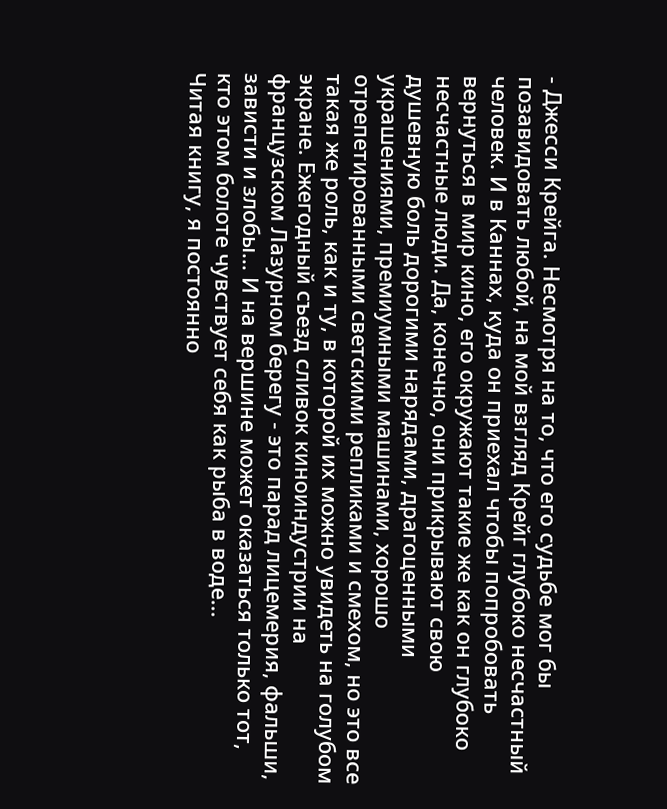- Джесси Крейга. Несмотря на то, что его судьбе мог бы позавидовать любой, на мой взгляд Крейг глубоко несчастный человек. И в Каннах, куда он приехал чтобы попробовать вернуться в мир кино, его окружают такие же как он глубоко несчастные люди. Да, конечно, они прикрывают свою душевную боль дорогими нарядами, драгоценными украшениями, премиумными машинами, хорошо отрепетированными светскими репликами и смехом, но это все такая же роль, как и ту, в которой их можно увидеть на голубом экране. Ежегодный съезд сливок киноиндустрии на французском Лазурном берегу - это парад лицемерия, фальши, зависти и злобы... И на вершине может оказаться только тот, кто этом болоте чувствует себя как рыба в воде...
Читая книгу, я постоянно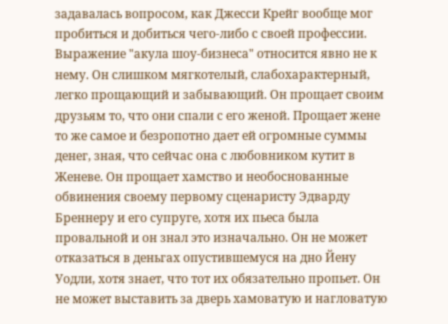задавалась вопросом, как Джесси Крейг вообще мог пробиться и добиться чего-либо с своей профессии. Выражение "акула шоу-бизнеса" относится явно не к нему. Он слишком мягкотелый, слабохарактерный, легко прощающий и забывающий. Он прощает своим друзьям то, что они спали с его женой. Прощает жене то же самое и безропотно дает ей огромные суммы денег, зная, что сейчас она с любовником кутит в Женеве. Он прощает хамство и необоснованные обвинения своему первому сценаристу Эдварду Бреннеру и его супруге, хотя их пьеса была провальной и он знал это изначально. Он не может отказаться в деньгах опустившемуся на дно Йену Уодли, хотя знает, что тот их обязательно пропьет. Он не может выставить за дверь хамоватую и нагловатую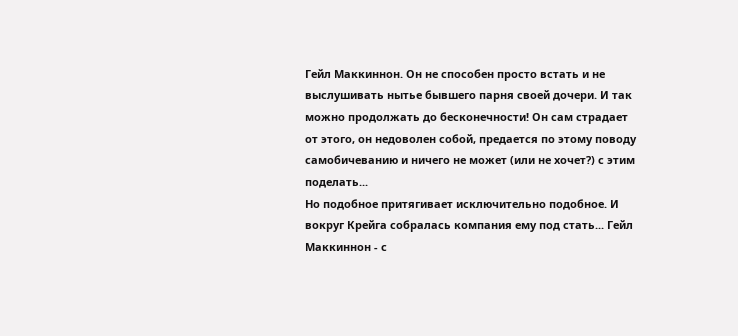Гейл Маккиннон. Он не способен просто встать и не выслушивать нытье бывшего парня своей дочери. И так можно продолжать до бесконечности! Он сам страдает от этого, он недоволен собой, предается по этому поводу самобичеванию и ничего не может (или не хочет?) с этим поделать...
Но подобное притягивает исключительно подобное. И вокруг Крейга собралась компания ему под стать... Гейл Маккиннон - с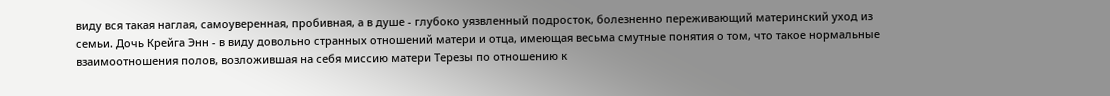виду вся такая наглая, самоуверенная, пробивная, а в душе - глубоко уязвленный подросток, болезненно переживающий материнский уход из семьи. Дочь Крейга Энн - в виду довольно странных отношений матери и отца, имеющая весьма смутные понятия о том, что такое нормальные взаимоотношения полов, возложившая на себя миссию матери Терезы по отношению к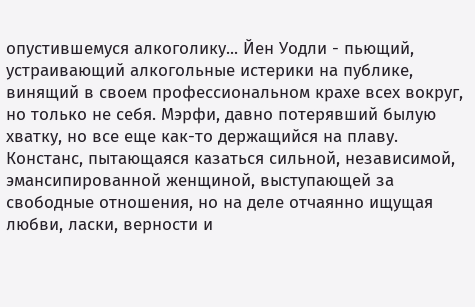опустившемуся алкоголику... Йен Уодли - пьющий, устраивающий алкогольные истерики на публике, винящий в своем профессиональном крахе всех вокруг, но только не себя. Мэрфи, давно потерявший былую хватку, но все еще как-то держащийся на плаву. Констанс, пытающаяся казаться сильной, независимой, эмансипированной женщиной, выступающей за свободные отношения, но на деле отчаянно ищущая любви, ласки, верности и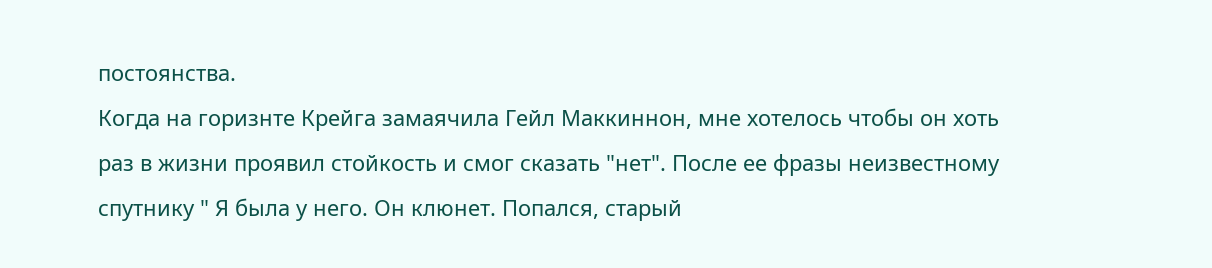постоянства.
Когда на горизнте Крейга замаячила Гейл Маккиннон, мне хотелось чтобы он хоть раз в жизни проявил стойкость и смог сказать "нет". После ее фразы неизвестному спутнику " Я была у него. Он клюнет. Попался, старый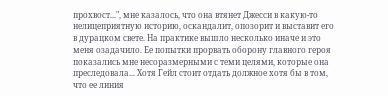прохвост...", мне казалось, что она втянет Джесси в какую-то нелицеприятную историю, оскандалит, опозорит и выставит его в дурацком свете. На практике вышло несколько иначе и это меня озадачило. Ее попытки прорвать оборону главного героя показались мне несоразмерными с теми целями, которые она преследовала... Хотя Гейл стоит отдать должное хотя бы в том, что ее линия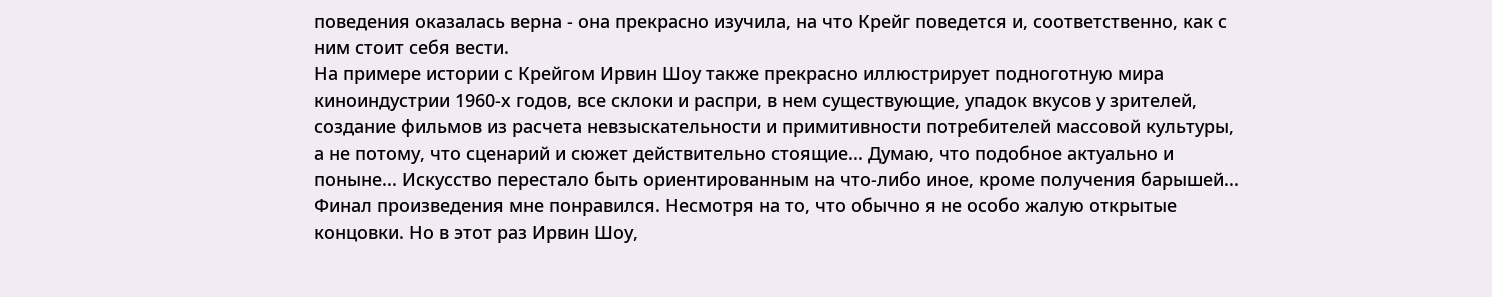поведения оказалась верна - она прекрасно изучила, на что Крейг поведется и, соответственно, как с ним стоит себя вести.
На примере истории с Крейгом Ирвин Шоу также прекрасно иллюстрирует подноготную мира киноиндустрии 1960-х годов, все склоки и распри, в нем существующие, упадок вкусов у зрителей, создание фильмов из расчета невзыскательности и примитивности потребителей массовой культуры, а не потому, что сценарий и сюжет действительно стоящие... Думаю, что подобное актуально и поныне... Искусство перестало быть ориентированным на что-либо иное, кроме получения барышей...
Финал произведения мне понравился. Несмотря на то, что обычно я не особо жалую открытые концовки. Но в этот раз Ирвин Шоу,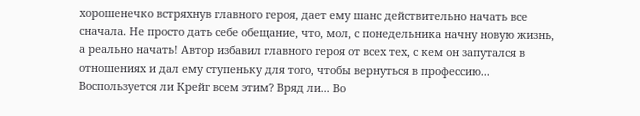хорошенечко встряхнув главного героя, дает ему шанс действительно начать все сначала. Не просто дать себе обещание, что, мол, с понедельника начну новую жизнь, а реально начать! Автор избавил главного героя от всех тех, с кем он запутался в отношениях и дал ему ступеньку для того, чтобы вернуться в профессию... Воспользуется ли Крейг всем этим? Вряд ли... Во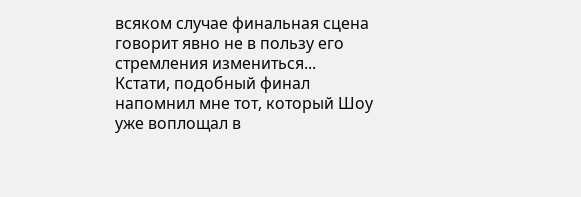всяком случае финальная сцена говорит явно не в пользу его стремления измениться...
Кстати, подобный финал напомнил мне тот, который Шоу уже воплощал в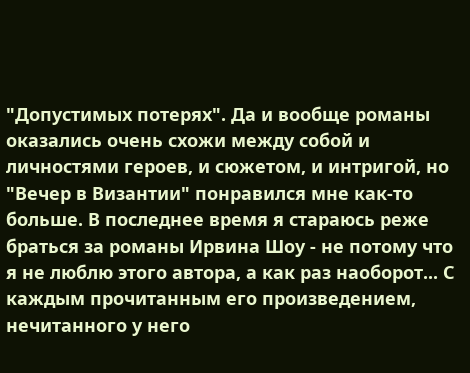"Допустимых потерях". Да и вообще романы оказались очень схожи между собой и личностями героев, и сюжетом, и интригой, но "Вечер в Византии" понравился мне как-то больше. В последнее время я стараюсь реже браться за романы Ирвина Шоу - не потому что я не люблю этого автора, а как раз наоборот... С каждым прочитанным его произведением, нечитанного у него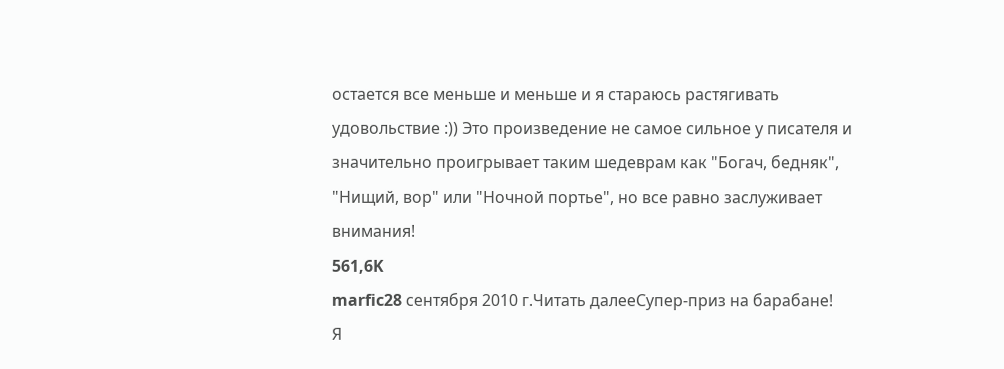остается все меньше и меньше и я стараюсь растягивать удовольствие :)) Это произведение не самое сильное у писателя и значительно проигрывает таким шедеврам как "Богач, бедняк", "Нищий, вор" или "Ночной портье", но все равно заслуживает внимания!
561,6K
marfic28 сентября 2010 г.Читать далееСупер-приз на барабане!
Я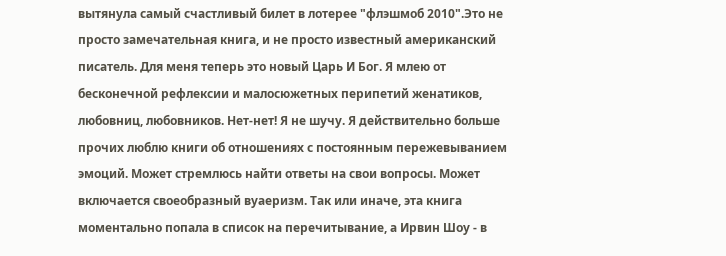вытянула самый счастливый билет в лотерее "флэшмоб 2010".Это не просто замечательная книга, и не просто известный американский писатель. Для меня теперь это новый Царь И Бог. Я млею от бесконечной рефлексии и малосюжетных перипетий женатиков, любовниц, любовников. Нет-нет! Я не шучу. Я действительно больше прочих люблю книги об отношениях с постоянным пережевыванием эмоций. Может стремлюсь найти ответы на свои вопросы. Может включается своеобразный вуаеризм. Так или иначе, эта книга моментально попала в список на перечитывание, а Ирвин Шоу - в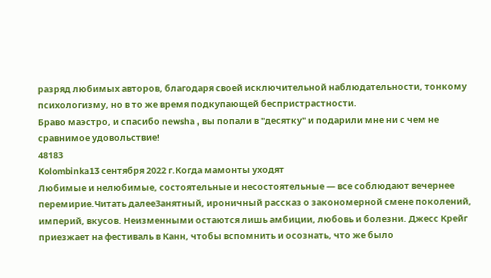разряд любимых авторов, благодаря своей исключительной наблюдательности, тонкому психологизму, но в то же время подкупающей беспристрастности.
Браво маэстро, и спасибо newsha , вы попали в "десятку" и подарили мне ни с чем не сравнимое удовольствие!
48183
Kolombinka13 сентября 2022 г.Когда мамонты уходят
Любимые и нелюбимые, состоятельные и несостоятельные — все соблюдают вечернее перемирие.Читать далееЗанятный, ироничный рассказ о закономерной смене поколений, империй, вкусов. Неизменными остаются лишь амбиции, любовь и болезни. Джесс Крейг приезжает на фестиваль в Канн, чтобы вспомнить и осознать, что же было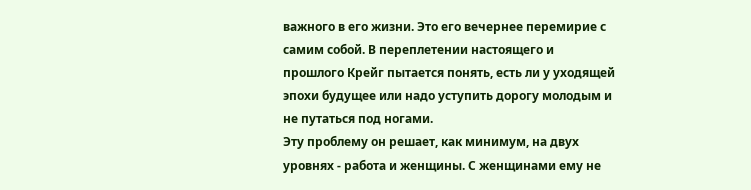важного в его жизни. Это его вечернее перемирие с самим собой. В переплетении настоящего и прошлого Крейг пытается понять, есть ли у уходящей эпохи будущее или надо уступить дорогу молодым и не путаться под ногами.
Эту проблему он решает, как минимум, на двух уровнях - работа и женщины. С женщинами ему не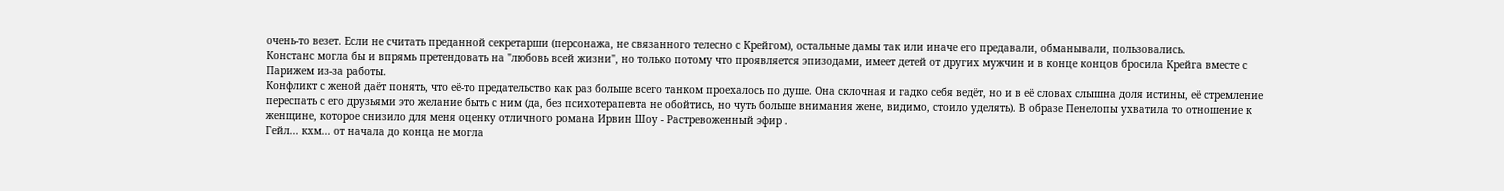очень-то везет. Если не считать преданной секретарши (персонажа, не связанного телесно с Крейгом), остальные дамы так или иначе его предавали, обманывали, пользовались.
Констанс могла бы и впрямь претендовать на "любовь всей жизни", но только потому что проявляется эпизодами, имеет детей от других мужчин и в конце концов бросила Крейга вместе с Парижем из-за работы.
Конфликт с женой даёт понять, что её-то предательство как раз больше всего танком проехалось по душе. Она склочная и гадко себя ведёт, но и в её словах слышна доля истины, её стремление переспать с его друзьями это желание быть с ним (да, без психотерапевта не обойтись, но чуть больше внимания жене, видимо, стоило уделять). В образе Пенелопы ухватила то отношение к женщине, которое снизило для меня оценку отличного романа Ирвин Шоу - Растревоженный эфир .
Гейл... кхм... от начала до конца не могла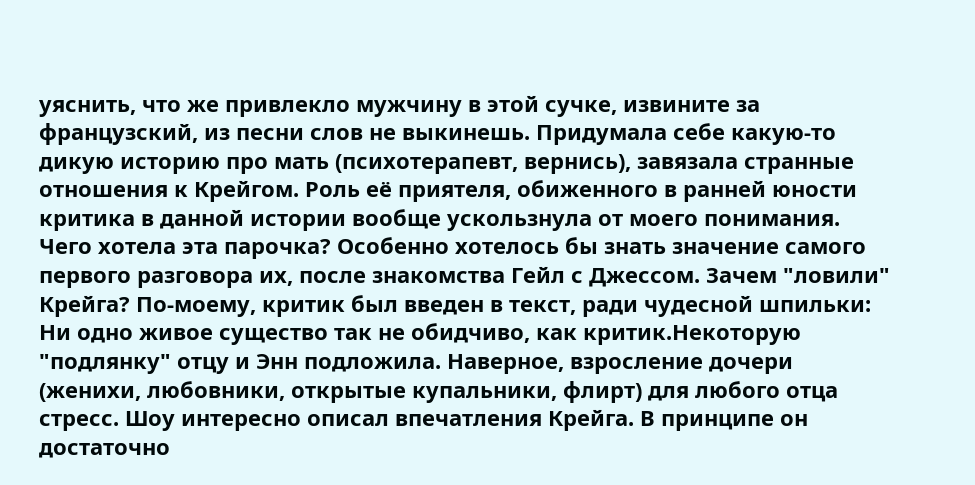уяснить, что же привлекло мужчину в этой сучке, извините за французский, из песни слов не выкинешь. Придумала себе какую-то дикую историю про мать (психотерапевт, вернись), завязала странные отношения к Крейгом. Роль её приятеля, обиженного в ранней юности критика в данной истории вообще ускользнула от моего понимания. Чего хотела эта парочка? Особенно хотелось бы знать значение самого первого разговора их, после знакомства Гейл с Джессом. Зачем "ловили" Крейга? По-моему, критик был введен в текст, ради чудесной шпильки:
Ни одно живое существо так не обидчиво, как критик.Некоторую "подлянку" отцу и Энн подложила. Наверное, взросление дочери (женихи, любовники, открытые купальники, флирт) для любого отца стресс. Шоу интересно описал впечатления Крейга. В принципе он достаточно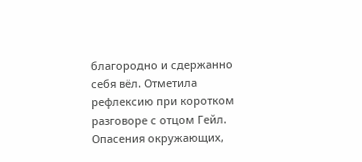благородно и сдержанно себя вёл. Отметила рефлексию при коротком разговоре с отцом Гейл. Опасения окружающих,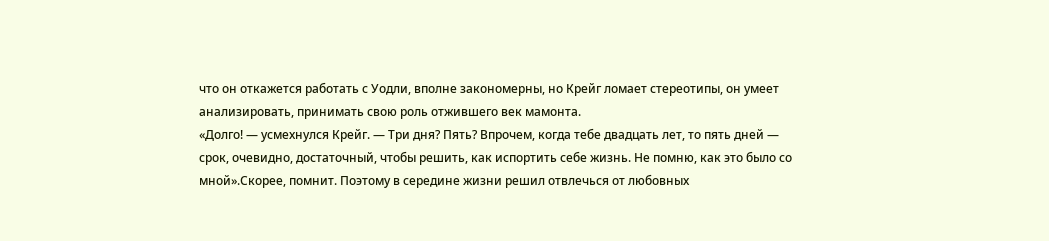что он откажется работать с Уодли, вполне закономерны, но Крейг ломает стереотипы, он умеет анализировать, принимать свою роль отжившего век мамонта.
«Долго! — усмехнулся Крейг. — Три дня? Пять? Впрочем, когда тебе двадцать лет, то пять дней — срок, очевидно, достаточный, чтобы решить, как испортить себе жизнь. Не помню, как это было со мной».Скорее, помнит. Поэтому в середине жизни решил отвлечься от любовных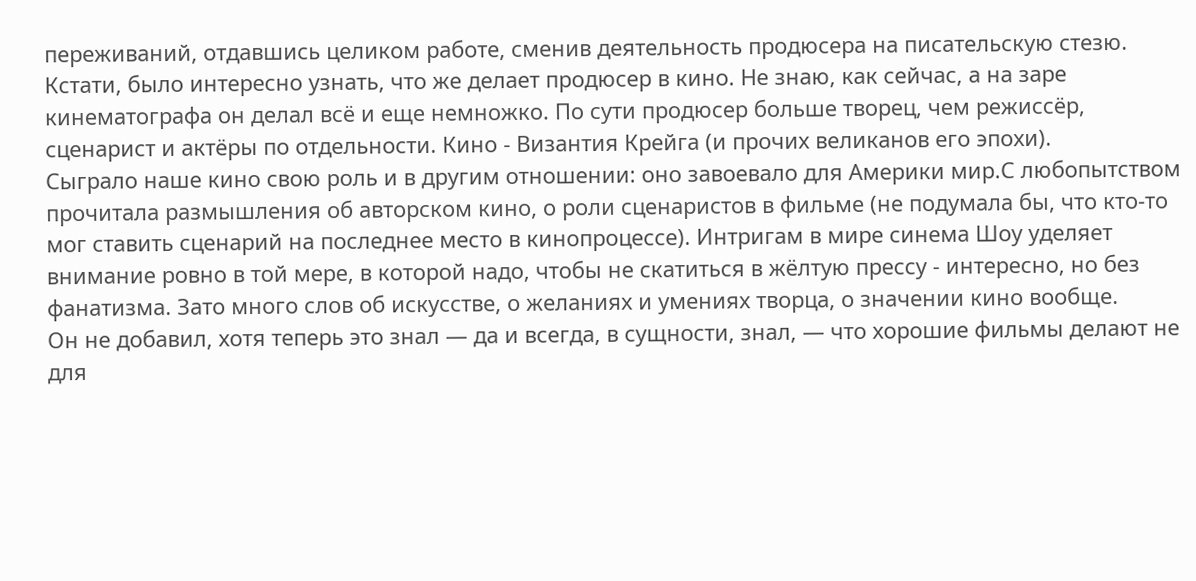переживаний, отдавшись целиком работе, сменив деятельность продюсера на писательскую стезю. Кстати, было интересно узнать, что же делает продюсер в кино. Не знаю, как сейчас, а на заре кинематографа он делал всё и еще немножко. По сути продюсер больше творец, чем режиссёр, сценарист и актёры по отдельности. Кино - Византия Крейга (и прочих великанов его эпохи).
Сыграло наше кино свою роль и в другим отношении: оно завоевало для Америки мир.С любопытством прочитала размышления об авторском кино, о роли сценаристов в фильме (не подумала бы, что кто-то мог ставить сценарий на последнее место в кинопроцессе). Интригам в мире синема Шоу уделяет внимание ровно в той мере, в которой надо, чтобы не скатиться в жёлтую прессу - интересно, но без фанатизма. Зато много слов об искусстве, о желаниях и умениях творца, о значении кино вообще.
Он не добавил, хотя теперь это знал — да и всегда, в сущности, знал, — что хорошие фильмы делают не для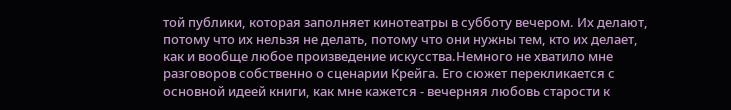той публики, которая заполняет кинотеатры в субботу вечером. Их делают, потому что их нельзя не делать, потому что они нужны тем, кто их делает, как и вообще любое произведение искусства.Немного не хватило мне разговоров собственно о сценарии Крейга. Его сюжет перекликается с основной идеей книги, как мне кажется - вечерняя любовь старости к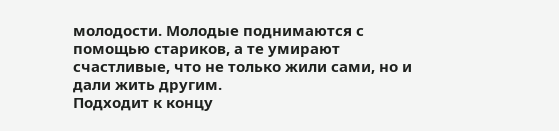молодости. Молодые поднимаются с помощью стариков, а те умирают счастливые, что не только жили сами, но и дали жить другим.
Подходит к концу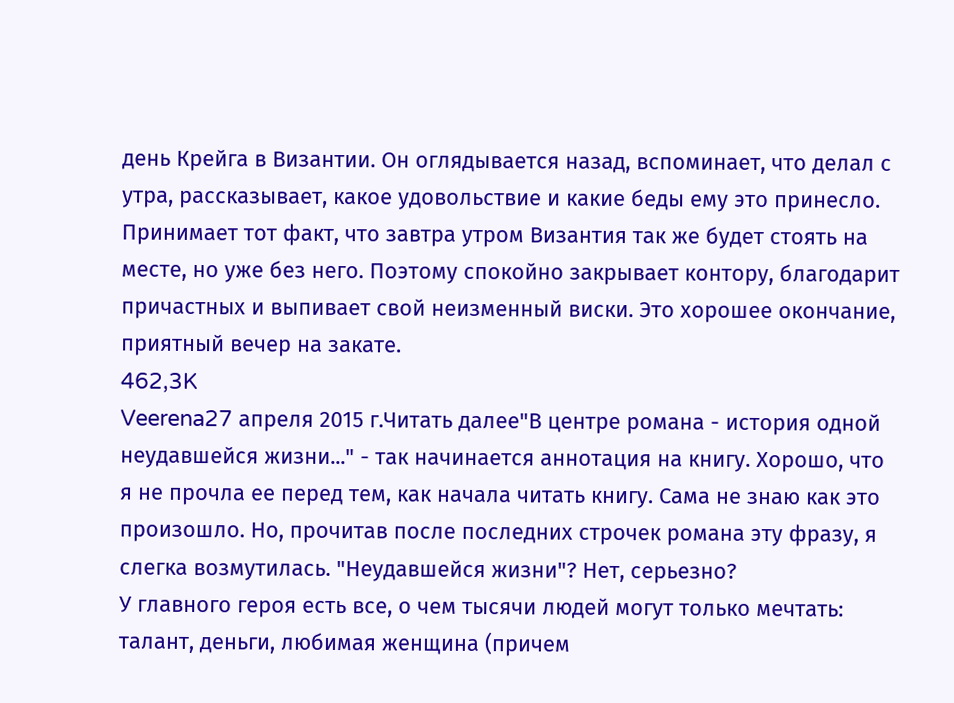день Крейга в Византии. Он оглядывается назад, вспоминает, что делал с утра, рассказывает, какое удовольствие и какие беды ему это принесло. Принимает тот факт, что завтра утром Византия так же будет стоять на месте, но уже без него. Поэтому спокойно закрывает контору, благодарит причастных и выпивает свой неизменный виски. Это хорошее окончание, приятный вечер на закате.
462,3K
Veerena27 апреля 2015 г.Читать далее"В центре романа - история одной неудавшейся жизни..." - так начинается аннотация на книгу. Хорошо, что я не прочла ее перед тем, как начала читать книгу. Сама не знаю как это произошло. Но, прочитав после последних строчек романа эту фразу, я слегка возмутилась. "Неудавшейся жизни"? Нет, серьезно?
У главного героя есть все, о чем тысячи людей могут только мечтать: талант, деньги, любимая женщина (причем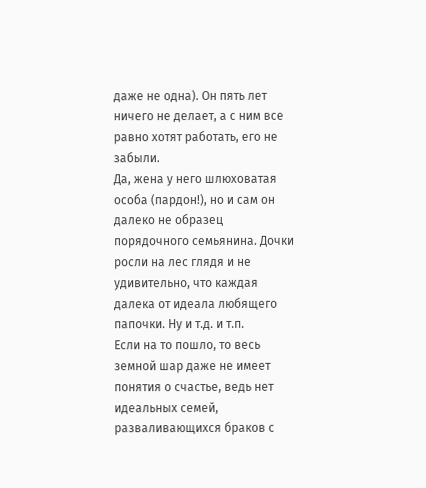даже не одна). Он пять лет ничего не делает, а с ним все равно хотят работать, его не забыли.
Да, жена у него шлюховатая особа (пардон!), но и сам он далеко не образец порядочного семьянина. Дочки росли на лес глядя и не удивительно, что каждая далека от идеала любящего папочки. Ну и т.д. и т.п.
Если на то пошло, то весь земной шар даже не имеет понятия о счастье, ведь нет идеальных семей, разваливающихся браков с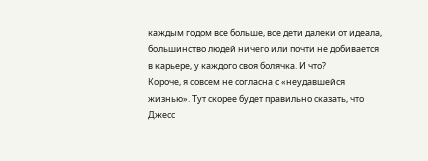каждым годом все больше, все дети далеки от идеала, большинство людей ничего или почти не добивается в карьере, у каждого своя болячка. И что?
Короче, я совсем не согласна с «неудавшейся жизнью». Тут скорее будет правильно сказать, что Джесс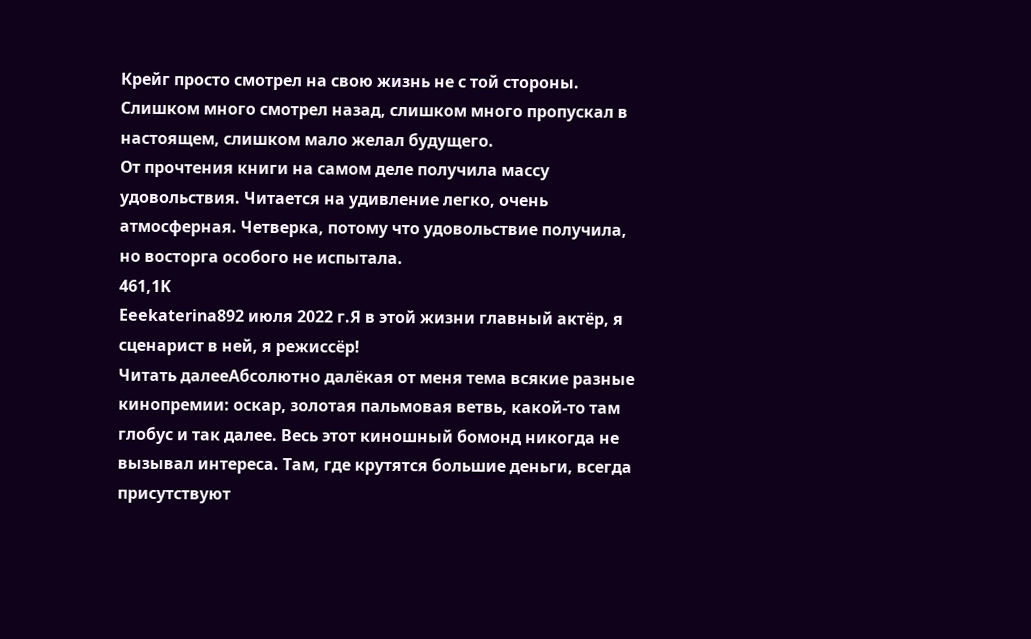Крейг просто смотрел на свою жизнь не с той стороны. Слишком много смотрел назад, слишком много пропускал в настоящем, слишком мало желал будущего.
От прочтения книги на самом деле получила массу удовольствия. Читается на удивление легко, очень атмосферная. Четверка, потому что удовольствие получила, но восторга особого не испытала.
461,1K
Eeekaterina892 июля 2022 г.Я в этой жизни главный актёр, я сценарист в ней, я режиссёр!
Читать далееАбсолютно далёкая от меня тема всякие разные кинопремии: оскар, золотая пальмовая ветвь, какой-то там глобус и так далее. Весь этот киношный бомонд никогда не вызывал интереса. Там, где крутятся большие деньги, всегда присутствуют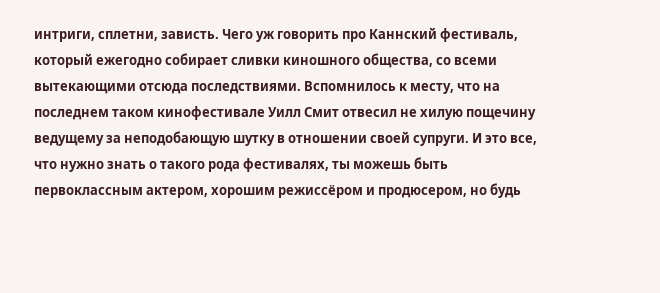интриги, сплетни, зависть. Чего уж говорить про Каннский фестиваль, который ежегодно собирает сливки киношного общества, со всеми вытекающими отсюда последствиями. Вспомнилось к месту, что на последнем таком кинофестивале Уилл Смит отвесил не хилую пощечину ведущему за неподобающую шутку в отношении своей супруги. И это все, что нужно знать о такого рода фестивалях, ты можешь быть первоклассным актером, хорошим режиссёром и продюсером, но будь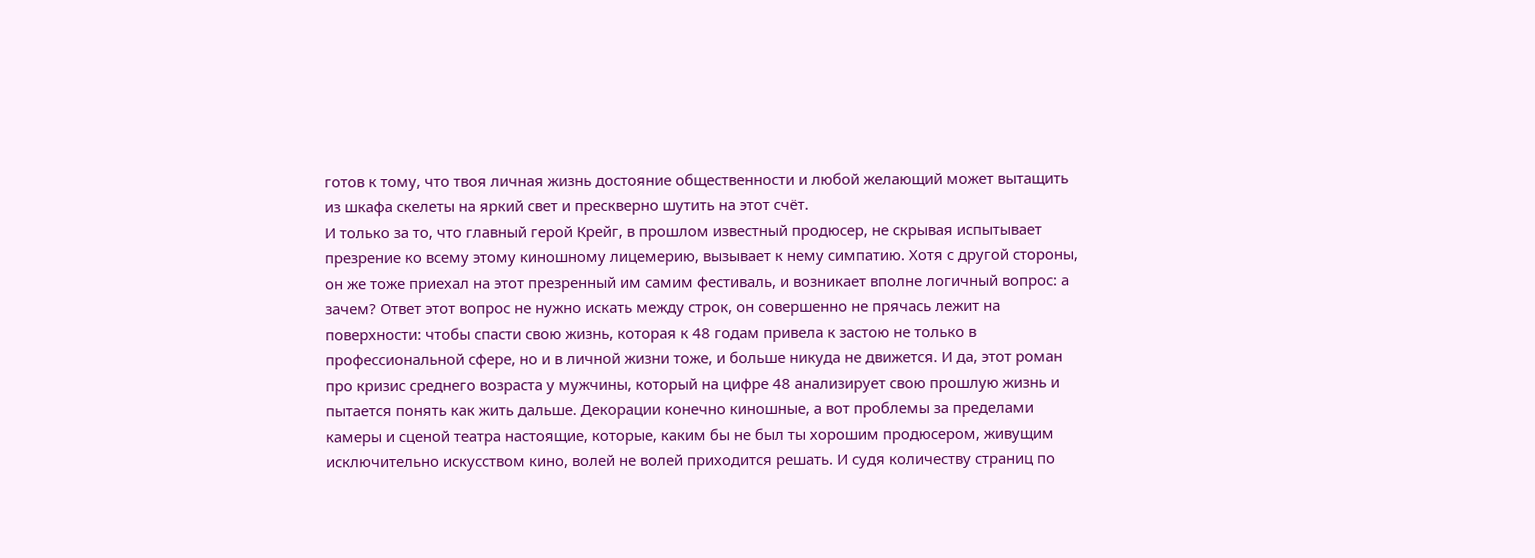готов к тому, что твоя личная жизнь достояние общественности и любой желающий может вытащить из шкафа скелеты на яркий свет и прескверно шутить на этот счёт.
И только за то, что главный герой Крейг, в прошлом известный продюсер, не скрывая испытывает презрение ко всему этому киношному лицемерию, вызывает к нему симпатию. Хотя с другой стороны, он же тоже приехал на этот презренный им самим фестиваль, и возникает вполне логичный вопрос: а зачем? Ответ этот вопрос не нужно искать между строк, он совершенно не прячась лежит на поверхности: чтобы спасти свою жизнь, которая к 48 годам привела к застою не только в профессиональной сфере, но и в личной жизни тоже, и больше никуда не движется. И да, этот роман про кризис среднего возраста у мужчины, который на цифре 48 анализирует свою прошлую жизнь и пытается понять как жить дальше. Декорации конечно киношные, а вот проблемы за пределами камеры и сценой театра настоящие, которые, каким бы не был ты хорошим продюсером, живущим исключительно искусством кино, волей не волей приходится решать. И судя количеству страниц по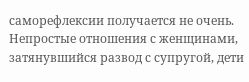саморефлексии получается не очень. Непростые отношения с женщинами, затянувшийся развод с супругой, дети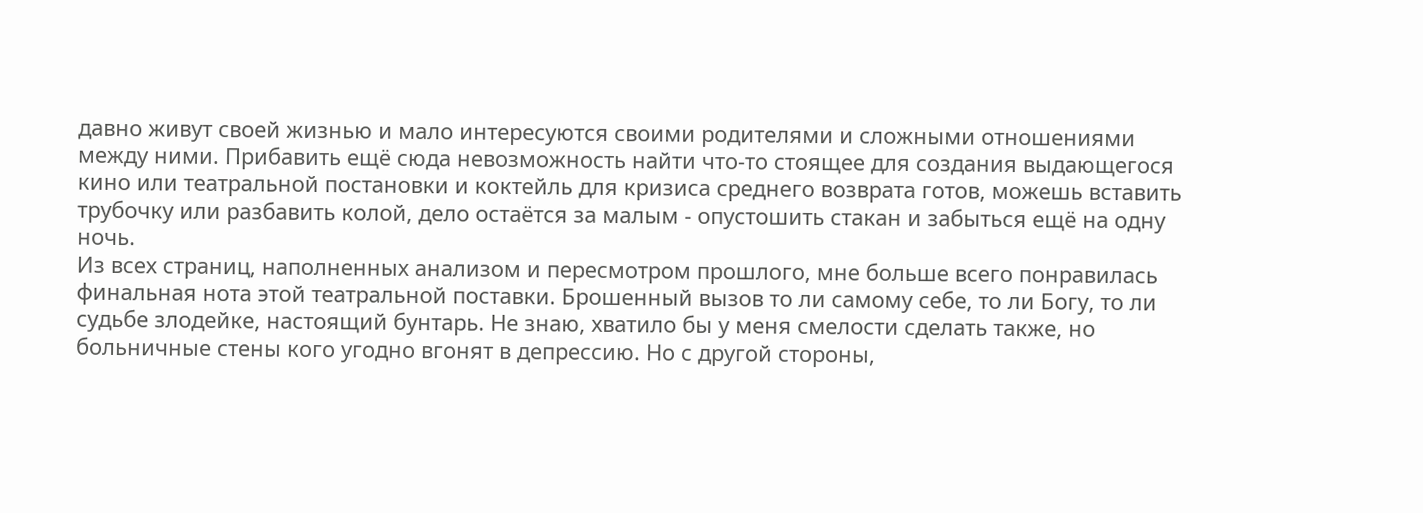давно живут своей жизнью и мало интересуются своими родителями и сложными отношениями между ними. Прибавить ещё сюда невозможность найти что-то стоящее для создания выдающегося кино или театральной постановки и коктейль для кризиса среднего возврата готов, можешь вставить трубочку или разбавить колой, дело остаётся за малым - опустошить стакан и забыться ещё на одну ночь.
Из всех страниц, наполненных анализом и пересмотром прошлого, мне больше всего понравилась финальная нота этой театральной поставки. Брошенный вызов то ли самому себе, то ли Богу, то ли судьбе злодейке, настоящий бунтарь. Не знаю, хватило бы у меня смелости сделать также, но больничные стены кого угодно вгонят в депрессию. Но с другой стороны,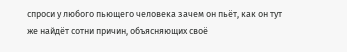спроси у любого пьющего человека зачем он пьёт, как он тут же найдёт сотни причин, объясняющих своё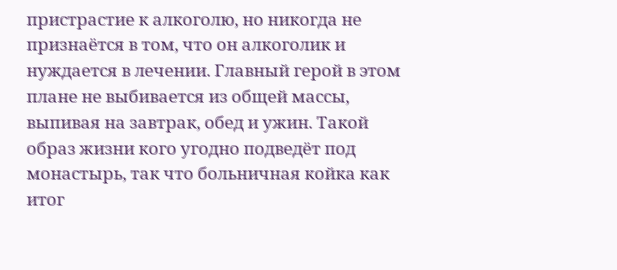пристрастие к алкоголю, но никогда не признаётся в том, что он алкоголик и нуждается в лечении. Главный герой в этом плане не выбивается из общей массы, выпивая на завтрак, обед и ужин. Такой образ жизни кого угодно подведёт под монастырь, так что больничная койка как итог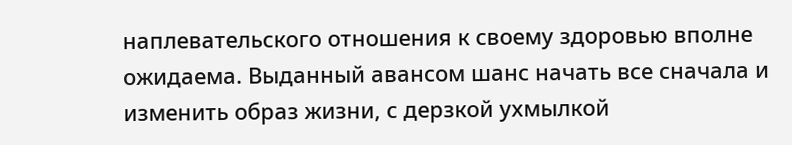наплевательского отношения к своему здоровью вполне ожидаема. Выданный авансом шанс начать все сначала и изменить образ жизни, с дерзкой ухмылкой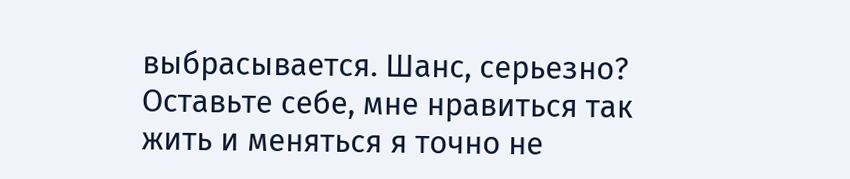выбрасывается. Шанс, серьезно? Оставьте себе, мне нравиться так жить и меняться я точно не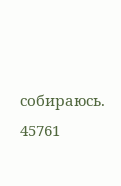собираюсь.
45761